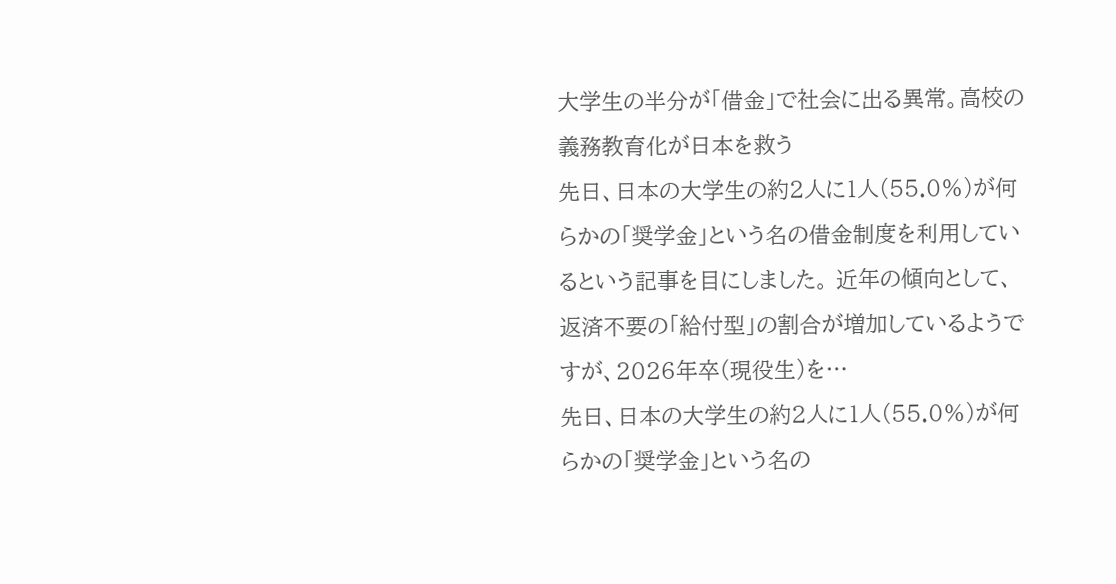大学生の半分が「借金」で社会に出る異常。高校の義務教育化が日本を救う
先日、日本の大学生の約2人に1人(55.0%)が何らかの「奨学金」という名の借金制度を利用しているという記事を目にしました。 近年の傾向として、返済不要の「給付型」の割合が増加しているようですが、2026年卒(現役生)を…
先日、日本の大学生の約2人に1人(55.0%)が何らかの「奨学金」という名の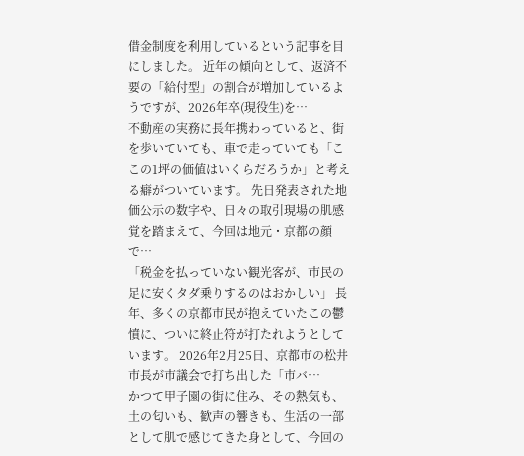借金制度を利用しているという記事を目にしました。 近年の傾向として、返済不要の「給付型」の割合が増加しているようですが、2026年卒(現役生)を…
不動産の実務に長年携わっていると、街を歩いていても、車で走っていても「ここの1坪の価値はいくらだろうか」と考える癖がついています。 先日発表された地価公示の数字や、日々の取引現場の肌感覚を踏まえて、今回は地元・京都の顔で…
「税金を払っていない観光客が、市民の足に安くタダ乗りするのはおかしい」 長年、多くの京都市民が抱えていたこの鬱憤に、ついに終止符が打たれようとしています。 2026年2月25日、京都市の松井市長が市議会で打ち出した「市バ…
かつて甲子園の街に住み、その熱気も、土の匂いも、歓声の響きも、生活の一部として肌で感じてきた身として、今回の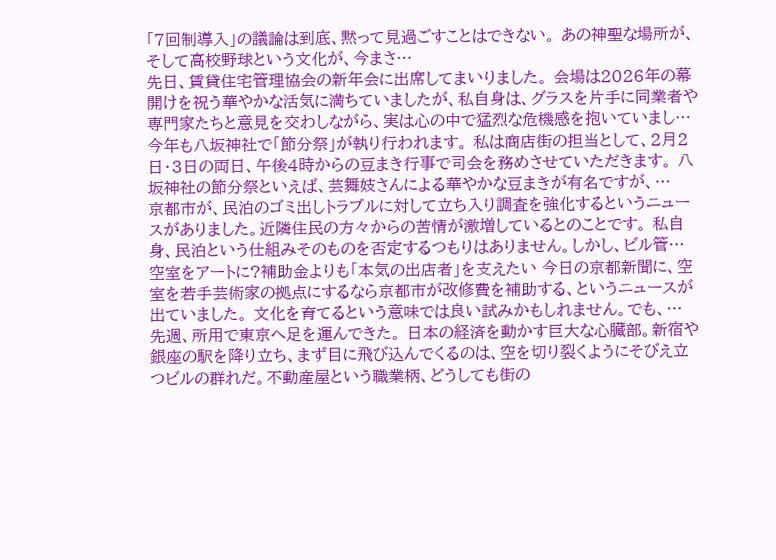「7回制導入」の議論は到底、黙って見過ごすことはできない。 あの神聖な場所が、そして高校野球という文化が、今まさ…
先日、賃貸住宅管理協会の新年会に出席してまいりました。 会場は2026年の幕開けを祝う華やかな活気に満ちていましたが、私自身は、グラスを片手に同業者や専門家たちと意見を交わしながら、実は心の中で猛烈な危機感を抱いていまし…
今年も八坂神社で「節分祭」が執り行われます。 私は商店街の担当として、2月2日・3日の両日、午後4時からの豆まき行事で司会を務めさせていただきます。 八坂神社の節分祭といえば、芸舞妓さんによる華やかな豆まきが有名ですが、…
京都市が、民泊のゴミ出しトラブルに対して立ち入り調査を強化するというニュースがありました。近隣住民の方々からの苦情が激増しているとのことです。 私自身、民泊という仕組みそのものを否定するつもりはありません。しかし、ビル管…
空室をアートに?補助金よりも「本気の出店者」を支えたい 今日の京都新聞に、空室を若手芸術家の拠点にするなら京都市が改修費を補助する、というニュースが出ていました。 文化を育てるという意味では良い試みかもしれません。でも、…
先週、所用で東京へ足を運んできた。 日本の経済を動かす巨大な心臓部。新宿や銀座の駅を降り立ち、まず目に飛び込んでくるのは、空を切り裂くようにそびえ立つビルの群れだ。不動産屋という職業柄、どうしても街の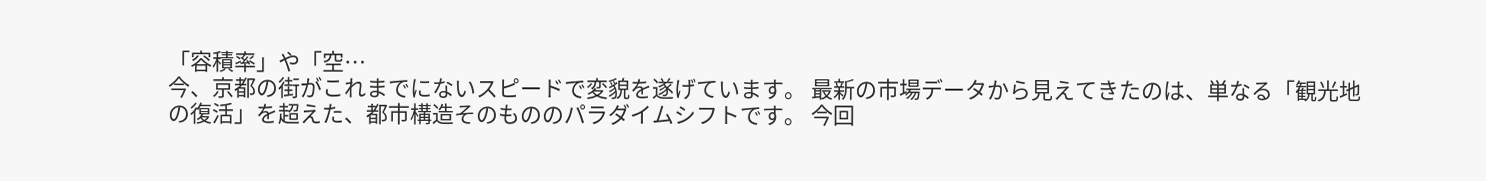「容積率」や「空…
今、京都の街がこれまでにないスピードで変貌を遂げています。 最新の市場データから見えてきたのは、単なる「観光地の復活」を超えた、都市構造そのもののパラダイムシフトです。 今回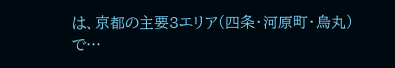は、京都の主要3エリア(四条・河原町・烏丸)で…